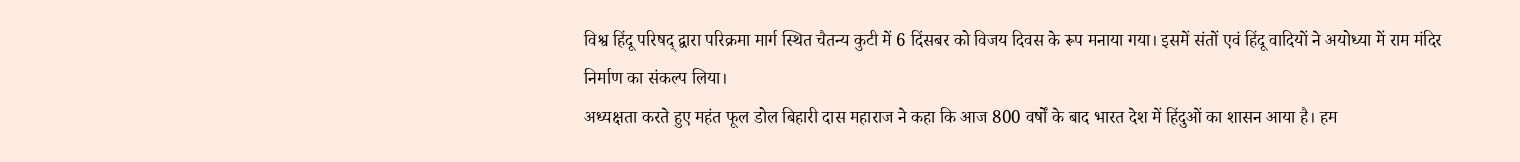विश्व हिंदू परिषद् द्वारा परिक्रमा मार्ग स्थित चैतन्य कुटी में 6 दिंसबर को विजय दिवस के रूप मनाया गया। इसमें संतों एवं हिंदू वादियों ने अयोध्या में राम मंदिर निर्माण का संकल्प लिया।
अध्यक्षता करते हुए महंत फूल डोल बिहारी दास महाराज ने कहा कि आज 800 वर्षों के बाद भारत देश में हिंदुओं का शासन आया है। हम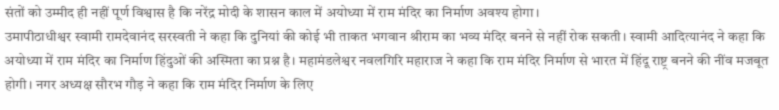संतों को उम्मीद ही नहीं पूर्ण विश्वास है कि नरेंद्र मोदी के शासन काल में अयोध्या में राम मंदिर का निर्माण अवश्य होगा।
उमापीठाधीश्वर स्वामी रामदेवानंद सरस्वती ने कहा कि दुनियां की कोई भी ताकत भगवान श्रीराम का भव्य मंदिर बनने से नहीं रोक सकती। स्वामी आदित्यानंद ने कहा कि अयोध्या में राम मंदिर का निर्माण हिंदुओं की अस्मिता का प्रश्न है। महामंडलेश्वर नवलगिरि महाराज ने कहा कि राम मंदिर निर्माण से भारत में हिंदू राष्ट्र बनने की नींव मजबूत होगी। नगर अध्यक्ष सौरभ गौड़ ने कहा कि राम मंदिर निर्माण के लिए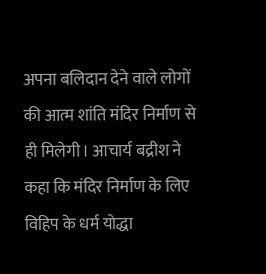अपना बलिदान देने वाले लोगों की आत्म शांति मंदिर निर्माण से ही मिलेगी। आचार्य बद्रीश ने कहा कि मंदिर निर्माण के लिए विहिप के धर्म योद्धा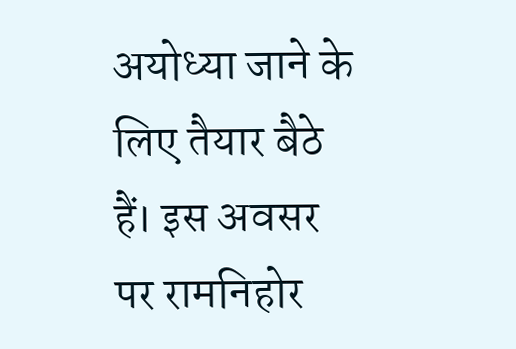अयोध्या जाने के लिए तैयार बैठे हैं। इस अवसर पर रामनिहोर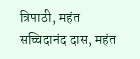त्रिपाठी, महंत सच्चिदानंद दास, महंत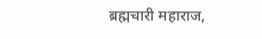ब्रह्मचारी महाराज,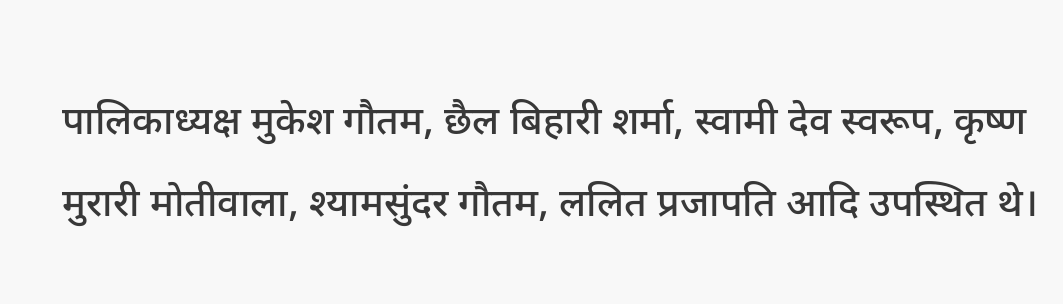पालिकाध्यक्ष मुकेश गौतम, छैल बिहारी शर्मा, स्वामी देव स्वरूप, कृष्ण मुरारी मोतीवाला, श्यामसुंदर गौतम, ललित प्रजापति आदि उपस्थित थे।